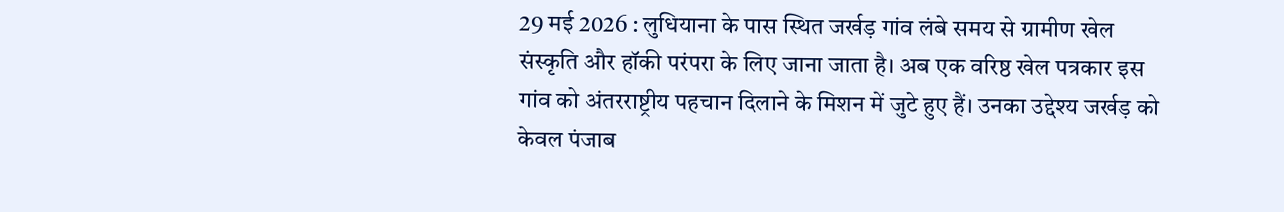29 मई 2026 : लुधियाना के पास स्थित जर्खड़ गांव लंबे समय से ग्रामीण खेल संस्कृति और हॉकी परंपरा के लिए जाना जाता है। अब एक वरिष्ठ खेल पत्रकार इस गांव को अंतरराष्ट्रीय पहचान दिलाने के मिशन में जुटे हुए हैं। उनका उद्देश्य जर्खड़ को केवल पंजाब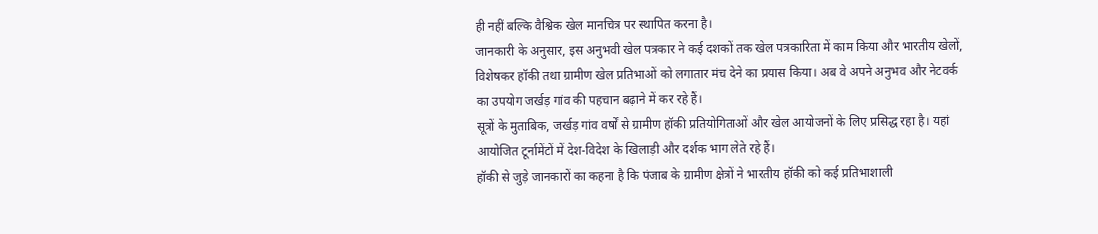ही नहीं बल्कि वैश्विक खेल मानचित्र पर स्थापित करना है।
जानकारी के अनुसार, इस अनुभवी खेल पत्रकार ने कई दशकों तक खेल पत्रकारिता में काम किया और भारतीय खेलों, विशेषकर हॉकी तथा ग्रामीण खेल प्रतिभाओं को लगातार मंच देने का प्रयास किया। अब वे अपने अनुभव और नेटवर्क का उपयोग जर्खड़ गांव की पहचान बढ़ाने में कर रहे हैं।
सूत्रों के मुताबिक, जर्खड़ गांव वर्षों से ग्रामीण हॉकी प्रतियोगिताओं और खेल आयोजनों के लिए प्रसिद्ध रहा है। यहां आयोजित टूर्नामेंटों में देश-विदेश के खिलाड़ी और दर्शक भाग लेते रहे हैं।
हॉकी से जुड़े जानकारों का कहना है कि पंजाब के ग्रामीण क्षेत्रों ने भारतीय हॉकी को कई प्रतिभाशाली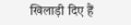खिलाड़ी दिए हैं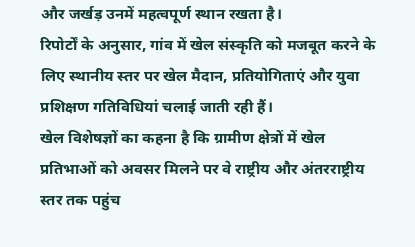और जर्खड़ उनमें महत्वपूर्ण स्थान रखता है।
रिपोर्टों के अनुसार, गांव में खेल संस्कृति को मजबूत करने के लिए स्थानीय स्तर पर खेल मैदान, प्रतियोगिताएं और युवा प्रशिक्षण गतिविधियां चलाई जाती रही हैं।
खेल विशेषज्ञों का कहना है कि ग्रामीण क्षेत्रों में खेल प्रतिभाओं को अवसर मिलने पर वे राष्ट्रीय और अंतरराष्ट्रीय स्तर तक पहुंच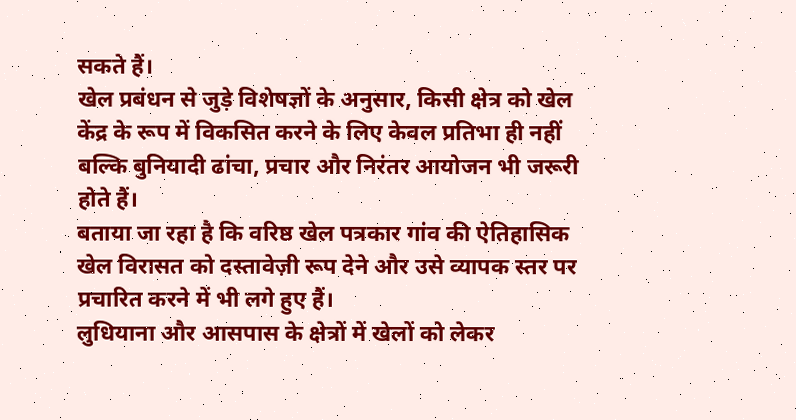सकते हैं।
खेल प्रबंधन से जुड़े विशेषज्ञों के अनुसार, किसी क्षेत्र को खेल केंद्र के रूप में विकसित करने के लिए केवल प्रतिभा ही नहीं बल्कि बुनियादी ढांचा, प्रचार और निरंतर आयोजन भी जरूरी होते हैं।
बताया जा रहा है कि वरिष्ठ खेल पत्रकार गांव की ऐतिहासिक खेल विरासत को दस्तावेज़ी रूप देने और उसे व्यापक स्तर पर प्रचारित करने में भी लगे हुए हैं।
लुधियाना और आसपास के क्षेत्रों में खेलों को लेकर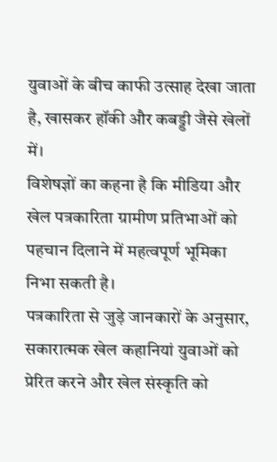युवाओं के बीच काफी उत्साह देखा जाता है, खासकर हॉकी और कबड्डी जैसे खेलों में।
विशेषज्ञों का कहना है कि मीडिया और खेल पत्रकारिता ग्रामीण प्रतिभाओं को पहचान दिलाने में महत्वपूर्ण भूमिका निभा सकती है।
पत्रकारिता से जुड़े जानकारों के अनुसार, सकारात्मक खेल कहानियां युवाओं को प्रेरित करने और खेल संस्कृति को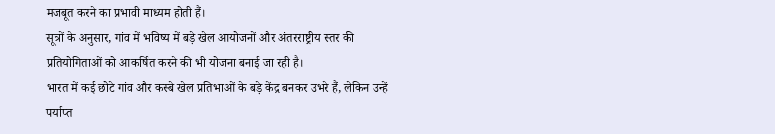मजबूत करने का प्रभावी माध्यम होती हैं।
सूत्रों के अनुसार, गांव में भविष्य में बड़े खेल आयोजनों और अंतरराष्ट्रीय स्तर की प्रतियोगिताओं को आकर्षित करने की भी योजना बनाई जा रही है।
भारत में कई छोटे गांव और कस्बे खेल प्रतिभाओं के बड़े केंद्र बनकर उभरे हैं, लेकिन उन्हें पर्याप्त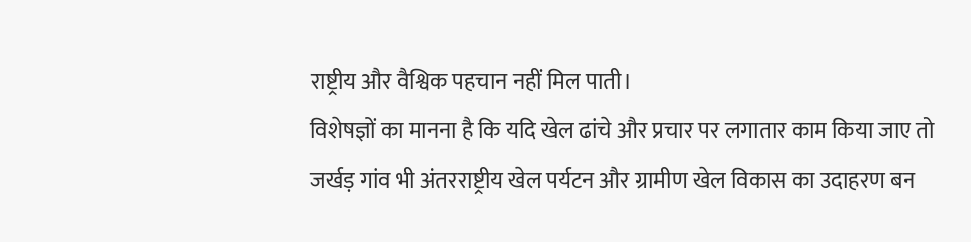राष्ट्रीय और वैश्विक पहचान नहीं मिल पाती।
विशेषज्ञों का मानना है कि यदि खेल ढांचे और प्रचार पर लगातार काम किया जाए तो जर्खड़ गांव भी अंतरराष्ट्रीय खेल पर्यटन और ग्रामीण खेल विकास का उदाहरण बन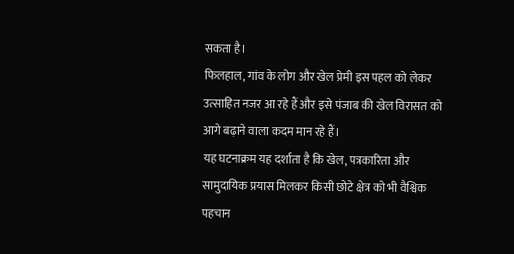सकता है।
फिलहाल, गांव के लोग और खेल प्रेमी इस पहल को लेकर उत्साहित नजर आ रहे हैं और इसे पंजाब की खेल विरासत को आगे बढ़ाने वाला कदम मान रहे हैं।
यह घटनाक्रम यह दर्शाता है कि खेल, पत्रकारिता और सामुदायिक प्रयास मिलकर किसी छोटे क्षेत्र को भी वैश्विक पहचान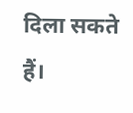दिला सकते हैं।